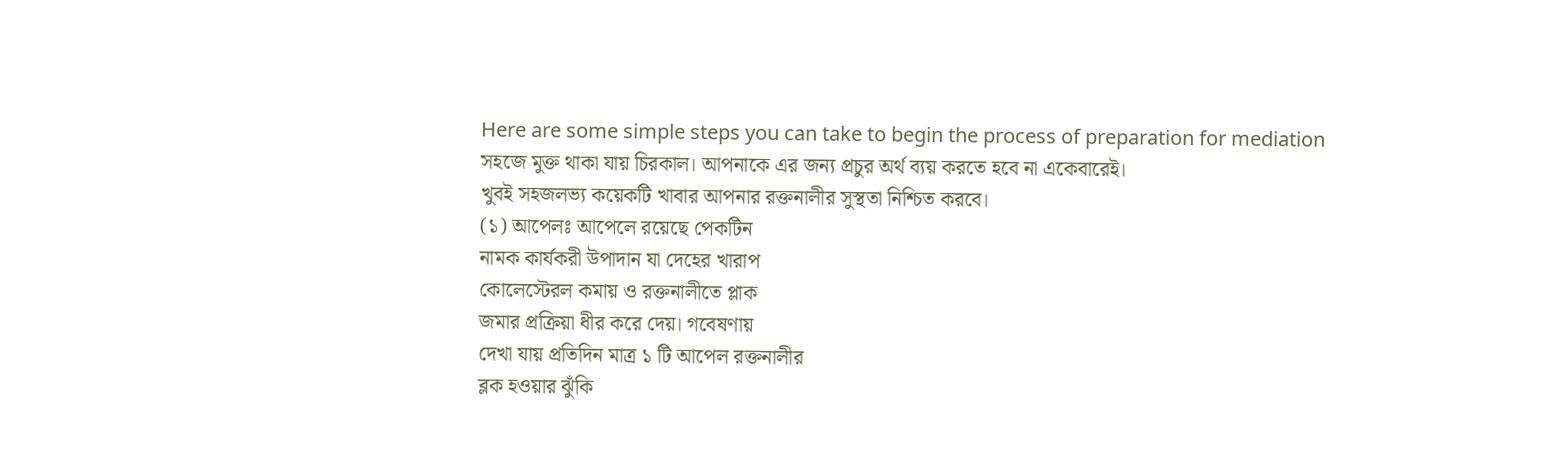Here are some simple steps you can take to begin the process of preparation for mediation
সহজে মুক্ত থাকা যায় চিরকাল। আপনাকে এর জন্য প্রচুর অর্থ ব্যয় করতে হবে না একেবারেই।
খুবই সহজলভ্য কয়েকটি খাবার আপনার রক্তনালীর সুস্থতা নিশ্চিত করবে।
(১) আপেলঃ আপেলে রয়েছে পেকটিন
নামক কার্যকরী উপাদান যা দেহের খারাপ
কোলেস্টেরল কমায় ও রক্তনালীতে প্লাক
জমার প্রক্রিয়া ধীর করে দেয়। গবেষণায়
দেখা যায় প্রতিদিন মাত্র ১ টি আপেল রক্তনালীর
ব্লক হওয়ার ঝুঁকি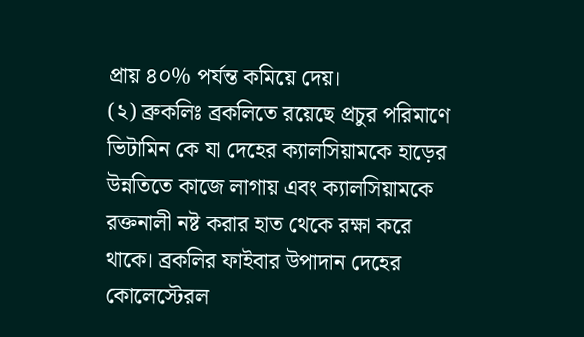প্রায় ৪০% পর্যন্ত কমিয়ে দেয়।
(২) ব্রুকলিঃ ব্রকলিতে রয়েছে প্রচুর পরিমাণে
ভিটামিন কে যা দেহের ক্যালসিয়ামকে হাড়ের
উন্নতিতে কাজে লাগায় এবং ক্যালসিয়ামকে
রক্তনালী নষ্ট করার হাত থেকে রক্ষা করে
থাকে। ব্রকলির ফাইবার উপাদান দেহের
কোলেস্টেরল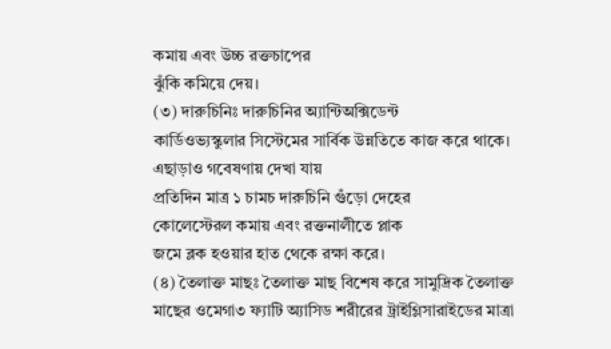কমায় এবং উচ্চ রক্তচাপের
ঝুঁকি কমিয়ে দেয়।
(৩) দারুচিনিঃ দারুচিনির অ্যান্টিঅক্সিডেন্ট
কার্ডিওভ্যস্কুলার সিস্টেমের সার্বিক উন্নতিতে কাজ করে থাকে। এছাড়াও গবেষণায় দেখা যায়
প্রতিদিন মাত্র ১ চামচ দারুচিনি গুঁড়ো দেহের
কোলেস্টেরল কমায় এবং রক্তনালীতে প্লাক
জমে ব্লক হওয়ার হাত থেকে রক্ষা করে।
(৪) তৈলাক্ত মাছঃ তৈলাক্ত মাছ বিশেষ করে সামুদ্রিক তৈলাক্ত মাছের ওমেগা৩ ফ্যাটি অ্যাসিড শরীরের ট্রাইগ্লিসারাইডের মাত্রা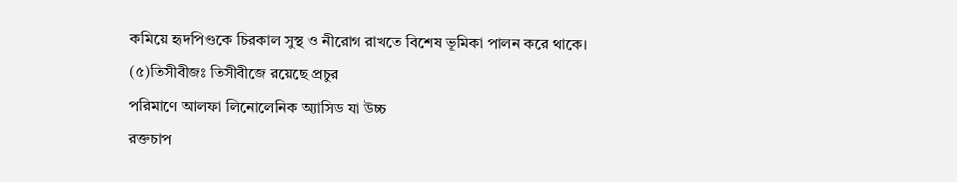কমিয়ে হৃদপিণ্ডকে চিরকাল সুস্থ ও নীরোগ রাখতে বিশেষ ভূমিকা পালন করে থাকে।
(৫)তিসীবীজঃ তিসীবীজে রয়েছে প্রচুর
পরিমাণে আলফা লিনোলেনিক অ্যাসিড যা উচ্চ
রক্তচাপ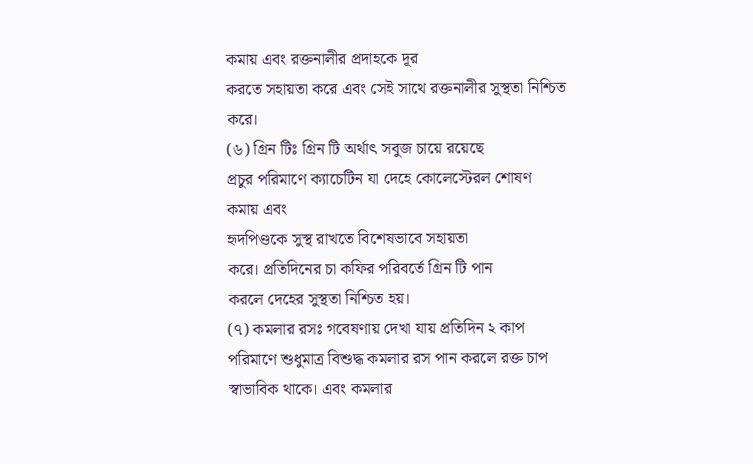কমায় এবং রক্তনালীর প্রদাহকে দূর
করতে সহায়তা করে এবং সেই সাথে রক্তনালীর সুস্থতা নিশ্চিত করে।
(৬) গ্রিন টিঃ গ্রিন টি অর্থাৎ সবুজ চায়ে রয়েছে
প্রচুর পরিমাণে ক্যাচেটিন যা দেহে কোলেস্টেরল শোষণ কমায় এবং
হৃদপিণ্ডকে সুস্থ রাখতে বিশেষভাবে সহায়তা
করে। প্রতিদিনের চা কফির পরিবর্তে গ্রিন টি পান
করলে দেহের সুস্থতা নিশ্চিত হয়।
(৭) কমলার রসঃ গবেষণায় দেখা যায় প্রতিদিন ২ কাপ পরিমাণে শুধুমাত্র বিশুদ্ধ কমলার রস পান করলে রক্ত চাপ স্বাভাবিক থাকে। এবং কমলার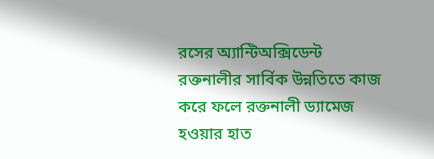রসের অ্যান্টিঅক্সিডেন্ট রক্তনালীর সার্বিক উন্নতিতে কাজ করে ফলে রক্তনালী ড্যামেজ হওয়ার হাত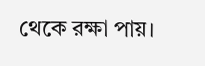থেকে রক্ষা পায়।